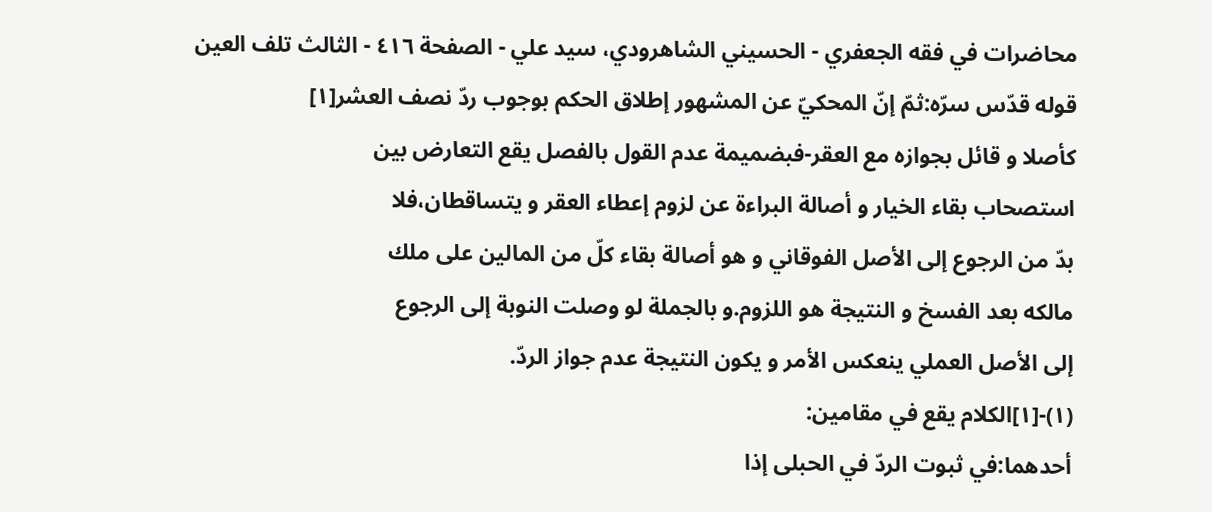محاضرات في فقه الجعفري - الحسيني الشاهرودي، سيد علي - الصفحة ٤١٦ - الثالث تلف العين
قوله قدّس سرّه:ثمّ إنّ المحكيّ عن المشهور إطلاق الحكم بوجوب ردّ نصف العشر[١]
كأصلا و قائل بجوازه مع العقر-فبضميمة عدم القول بالفصل يقع التعارض بين
استصحاب بقاء الخيار و أصالة البراءة عن لزوم إعطاء العقر و يتساقطان،فلا
بدّ من الرجوع إلى الأصل الفوقاني و هو أصالة بقاء كلّ من المالين على ملك
مالكه بعد الفسخ و النتيجة هو اللزوم.و بالجملة لو وصلت النوبة إلى الرجوع
إلى الأصل العملي ينعكس الأمر و يكون النتيجة عدم جواز الردّ.
(١)-[١]الكلام يقع في مقامين:
أحدهما:في ثبوت الردّ في الحبلى إذا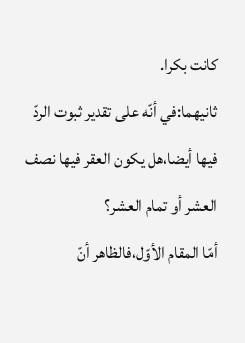كانت بكرا.
ثانيهما:في أنّه على تقدير ثبوت الردّ فيها أيضا،هل يكون العقر فيها نصف العشر أو تمام العشر؟
أمّا المقام الأوّل،فالظاهر أنّ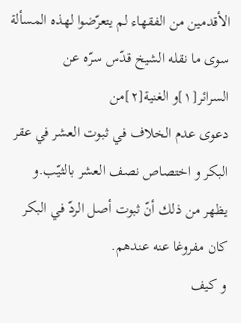الأقدمين من الفقهاء لم يتعرّضوا لهذه المسألة سوى ما نقله الشيخ قدّس سرّه عن السرائر[١]و الغنية[٢]من
دعوى عدم الخلاف في ثبوت العشر في عقر البكر و اختصاص نصف العشر بالثيّب.و
يظهر من ذلك أنّ ثبوت أصل الردّ في البكر كان مفروغا عنه عندهم.
و كيف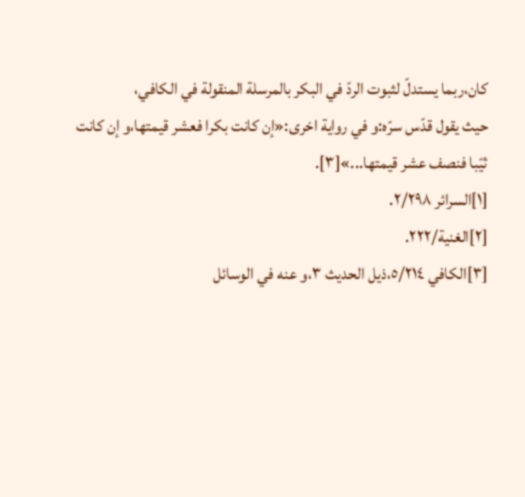كان،ربما يستدلّ لثبوت الردّ في البكر بالمرسلة المنقولة في الكافي،
حيث يقول قدّس سرّه:و في رواية اخرى:«إن كانت بكرا فعشر قيمتها،و إن كانت
ثيّبا فنصف عشر قيمتها...»[٣].
[١]السرائر ٢/٢٩٨.
[٢]الغنية/٢٢٢.
[٣]الكافي ٥/٢١٤،ذيل الحديث ٣،و عنه في الوسائل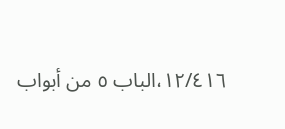١٢/٤١٦،الباب ٥ من أبواب